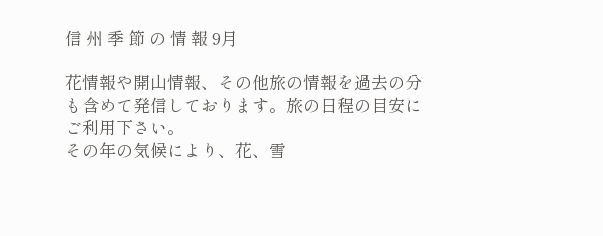信 州 季 節 の 情 報 9月

花情報や開山情報、その他旅の情報を過去の分も含めて発信しております。旅の日程の目安にご利用下さい。
その年の気候により、花、雪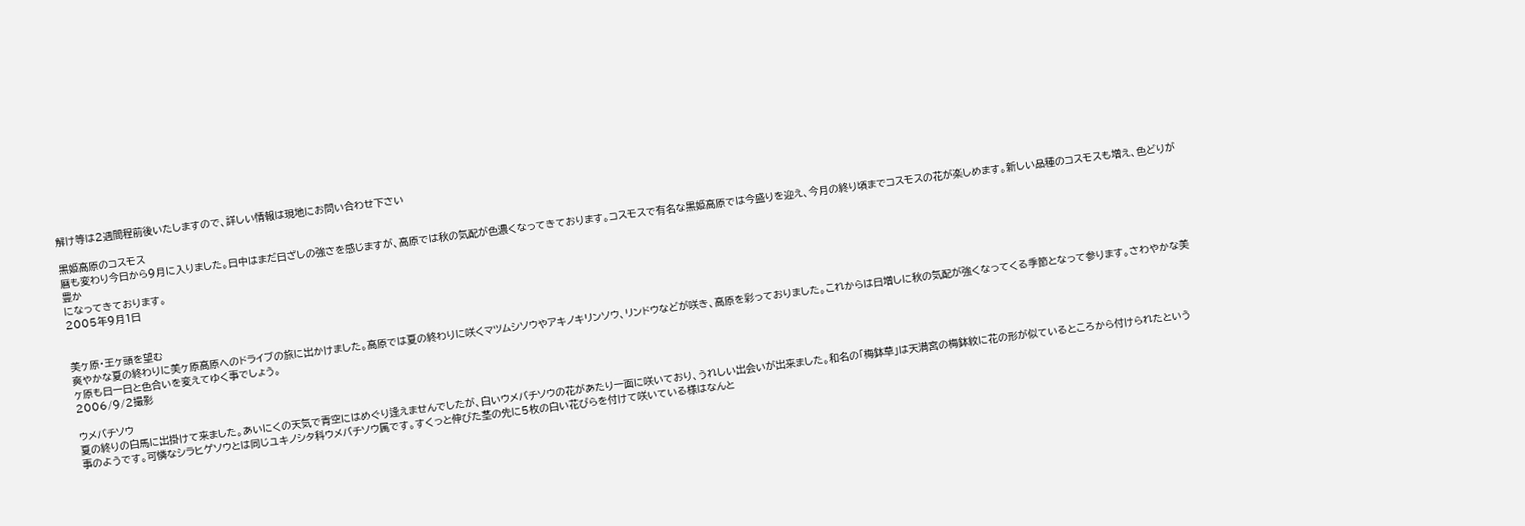解け等は2週間程前後いたしますので、詳しい情報は現地にお問い合わせ下さい

黒姫高原のコスモス
暦も変わり今日から9月に入りました。日中はまだ日ざしの強さを感じますが、高原では秋の気配が色濃くなってきております。コスモスで有名な黒姫高原では今盛りを迎え、今月の終り頃までコスモスの花が楽しめます。新しい品種のコスモスも増え、色どりが豊か
になってきております。
2005年9月1日


美ヶ原・王ヶ頭を望む
爽やかな夏の終わりに美ヶ原高原へのドライブの旅に出かけました。高原では夏の終わりに咲くマツムシソウやアキノキリンソウ、リンドウなどが咲き、高原を彩っておりました。これからは日増しに秋の気配が強くなってくる季節となって参ります。さわやかな美ヶ原も日一日と色合いを変えてゆく事でしょう。
2006/9/2撮影

ウメバチソウ
夏の終りの白馬に出掛けて来ました。あいにくの天気で青空にはめぐり逢えませんでしたが、白いウメバチソウの花があたり一面に咲いており、うれしい出会いが出来ました。和名の「梅鉢草」は天満宮の梅鉢紋に花の形が似ているところから付けられたという事のようです。可憐なシラヒゲソウとは同じユキノシタ科ウメバチソウ属です。すくっと伸びた茎の先に5枚の白い花びらを付けて咲いている様はなんと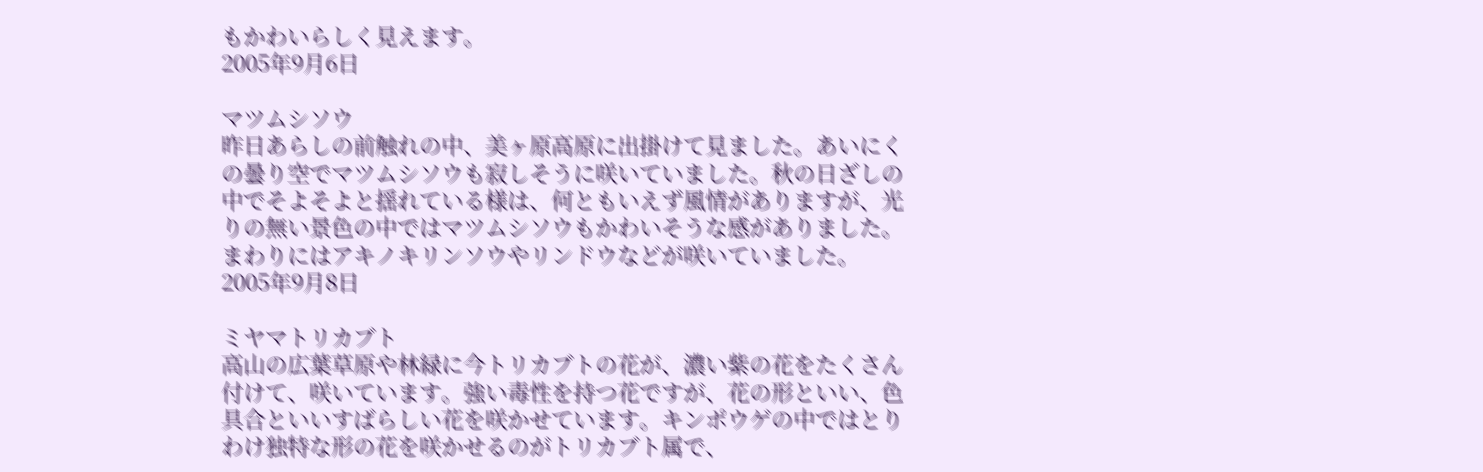もかわいらしく見えます。
2005年9月6日

マツムシソウ
昨日あらしの前触れの中、美ヶ原高原に出掛けて見ました。あいにくの曇り空でマツムシソウも寂しそうに咲いていました。秋の日ざしの中でそよそよと揺れている様は、何ともいえず風情がありますが、光りの無い景色の中ではマツムシソウもかわいそうな感がありました。まわりにはアキノキリンソウやリンドウなどが咲いていました。
2005年9月8日

ミヤマトリカブト
高山の広葉草原や林緑に今トリカブトの花が、濃い紫の花をたくさん付けて、咲いています。強い毒性を持つ花ですが、花の形といい、色具合といいすばらしい花を咲かせています。キンポウゲの中ではとりわけ独特な形の花を咲かせるのがトリカブト属で、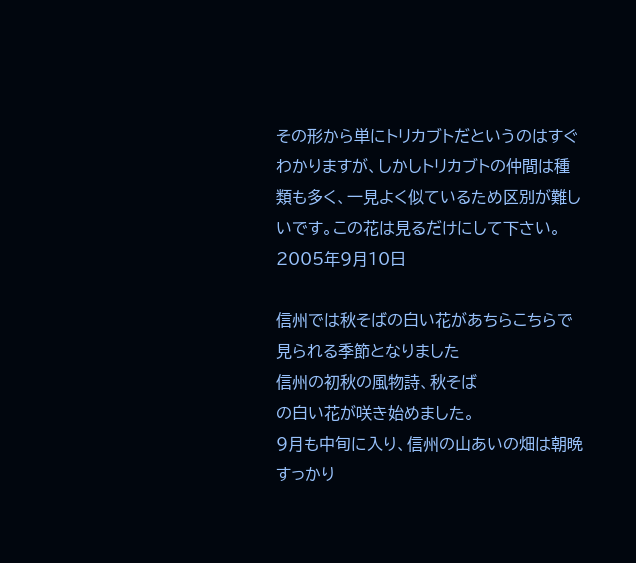その形から単にトリカブトだというのはすぐわかりますが、しかしトリカブトの仲間は種類も多く、一見よく似ているため区別が難しいです。この花は見るだけにして下さい。
2005年9月10日

信州では秋そばの白い花があちらこちらで見られる季節となりました
信州の初秋の風物詩、秋そば
の白い花が咲き始めました。
9月も中旬に入り、信州の山あいの畑は朝晩すっかり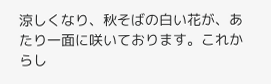涼しくなり、秋そばの白い花が、あたり一面に咲いております。これからし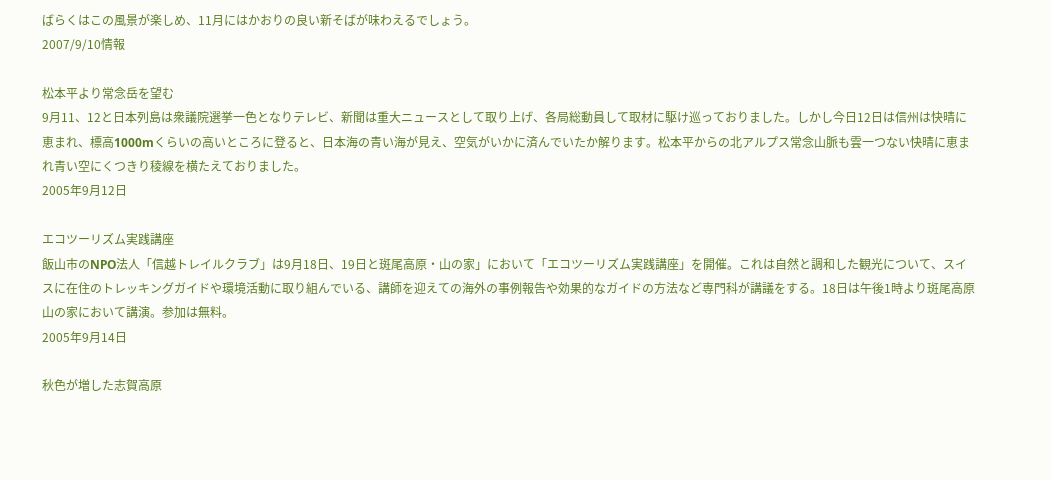ばらくはこの風景が楽しめ、11月にはかおりの良い新そばが味わえるでしょう。
2007/9/10情報

松本平より常念岳を望む
9月11、12と日本列島は衆議院選挙一色となりテレビ、新聞は重大ニュースとして取り上げ、各局総動員して取材に駆け巡っておりました。しかし今日12日は信州は快晴に恵まれ、標高1000mくらいの高いところに登ると、日本海の青い海が見え、空気がいかに済んでいたか解ります。松本平からの北アルプス常念山脈も雲一つない快晴に恵まれ青い空にくつきり稜線を横たえておりました。
2005年9月12日

エコツーリズム実践講座
飯山市のNPO法人「信越トレイルクラブ」は9月18日、19日と斑尾高原・山の家」において「エコツーリズム実践講座」を開催。これは自然と調和した観光について、スイスに在住のトレッキングガイドや環境活動に取り組んでいる、講師を迎えての海外の事例報告や効果的なガイドの方法など専門科が講議をする。18日は午後1時より斑尾高原山の家において講演。参加は無料。
2005年9月14日

秋色が増した志賀高原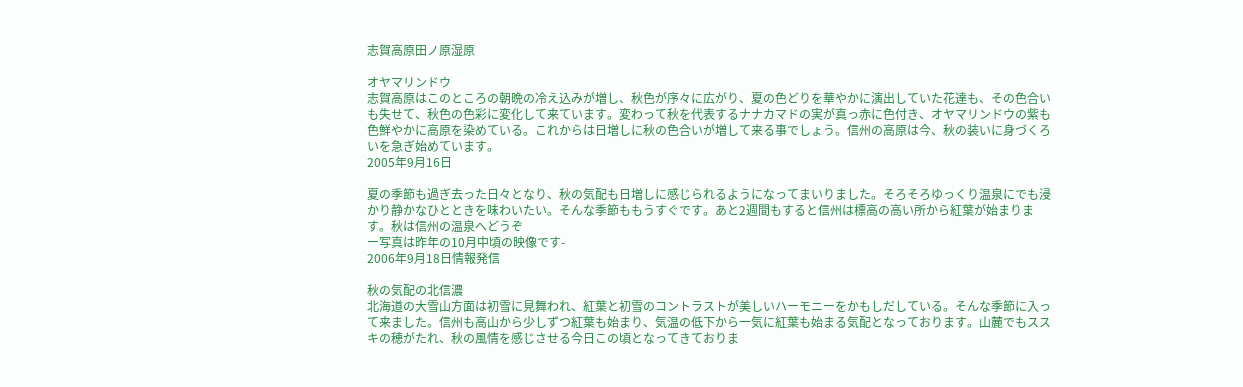志賀高原田ノ原湿原

オヤマリンドウ
志賀高原はこのところの朝晩の冷え込みが増し、秋色が序々に広がり、夏の色どりを華やかに演出していた花達も、その色合いも失せて、秋色の色彩に変化して来ています。変わって秋を代表するナナカマドの実が真っ赤に色付き、オヤマリンドウの紫も色鮮やかに高原を染めている。これからは日増しに秋の色合いが増して来る事でしょう。信州の高原は今、秋の装いに身づくろいを急ぎ始めています。
2005年9月16日

夏の季節も過ぎ去った日々となり、秋の気配も日増しに感じられるようになってまいりました。そろそろゆっくり温泉にでも浸かり静かなひとときを味わいたい。そんな季節ももうすぐです。あと2週間もすると信州は標高の高い所から紅葉が始まります。秋は信州の温泉へどうぞ
ー写真は昨年の10月中頃の映像です-
2006年9月18日情報発信

秋の気配の北信濃
北海道の大雪山方面は初雪に見舞われ、紅葉と初雪のコントラストが美しいハーモニーをかもしだしている。そんな季節に入って来ました。信州も高山から少しずつ紅葉も始まり、気温の低下から一気に紅葉も始まる気配となっております。山麓でもススキの穂がたれ、秋の風情を感じさせる今日この頃となってきておりま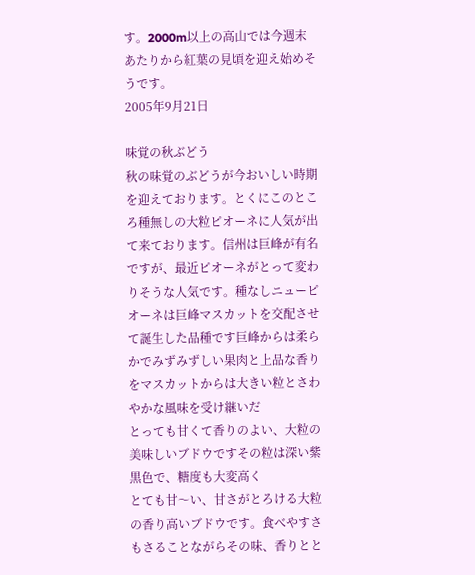す。2000m以上の高山では今週末あたりから紅葉の見頃を迎え始めそうです。
2005年9月21日

味覚の秋ぶどう
秋の味覚のぶどうが今おいしい時期を迎えております。とくにこのところ種無しの大粒ピオーネに人気が出て来ております。信州は巨峰が有名ですが、最近ピオーネがとって変わりそうな人気です。種なしニューピオーネは巨峰マスカットを交配させて誕生した品種です巨峰からは柔らかでみずみずしい果肉と上品な香りをマスカットからは大きい粒とさわやかな風味を受け継いだ
とっても甘くて香りのよい、大粒の美味しいブドウですその粒は深い紫黒色で、糖度も大変高く
とても甘〜い、甘さがとろける大粒の香り高いブドウです。食べやすさもさることながらその味、香りとと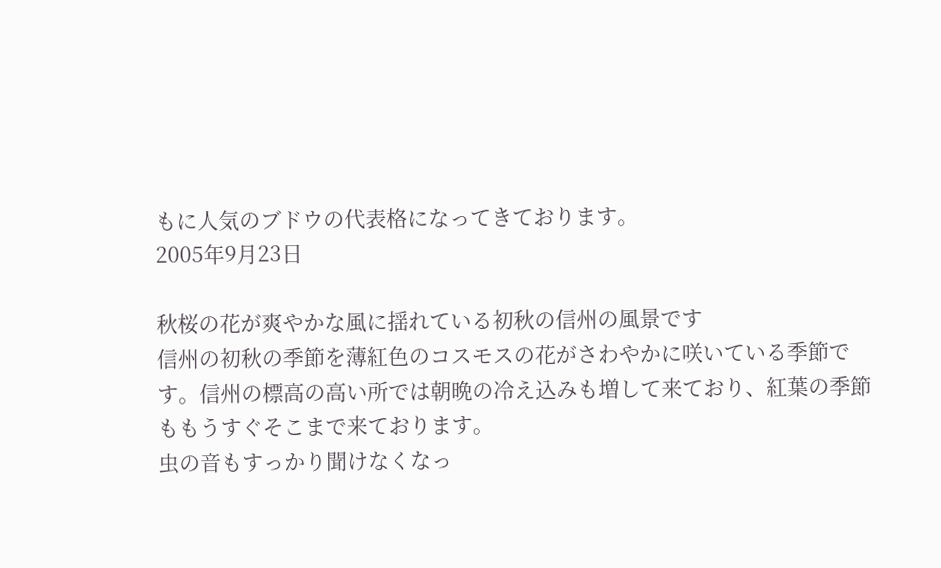もに人気のブドウの代表格になってきております。
2005年9月23日

秋桜の花が爽やかな風に揺れている初秋の信州の風景です
信州の初秋の季節を薄紅色のコスモスの花がさわやかに咲いている季節です。信州の標高の高い所では朝晩の冷え込みも増して来ており、紅葉の季節ももうすぐそこまで来ております。
虫の音もすっかり聞けなくなっ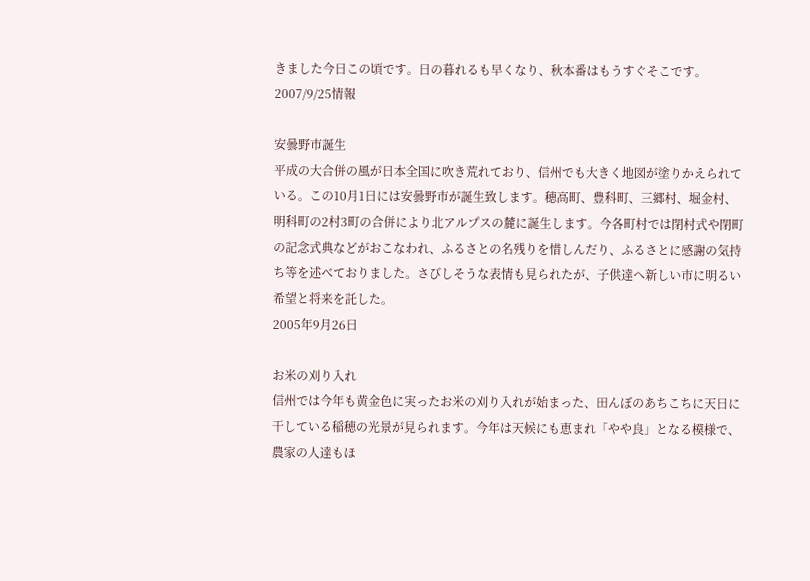きました今日この頃です。日の暮れるも早くなり、秋本番はもうすぐそこです。
2007/9/25情報

安曇野市誕生
平成の大合併の風が日本全国に吹き荒れており、信州でも大きく地図が塗りかえられている。この10月1日には安曇野市が誕生致します。穂高町、豊科町、三郷村、堀金村、明科町の2村3町の合併により北アルプスの麓に誕生します。今各町村では閉村式や閉町の記念式典などがおこなわれ、ふるさとの名残りを惜しんだり、ふるさとに感謝の気持ち等を述べておりました。さびしそうな表情も見られたが、子供達へ新しい市に明るい希望と将来を託した。
2005年9月26日

お米の刈り入れ
信州では今年も黄金色に実ったお米の刈り入れが始まった、田んぼのあちこちに天日に干している稲穂の光景が見られます。今年は天候にも恵まれ「やや良」となる模様で、農家の人達もほ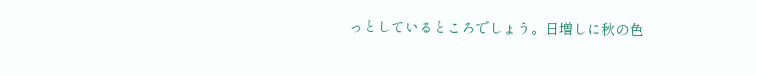っとしているところでしょう。日増しに秋の色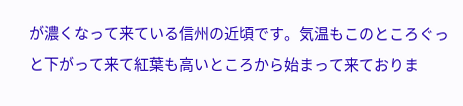が濃くなって来ている信州の近頃です。気温もこのところぐっと下がって来て紅葉も高いところから始まって来ておりま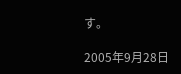す。

2005年9月28日